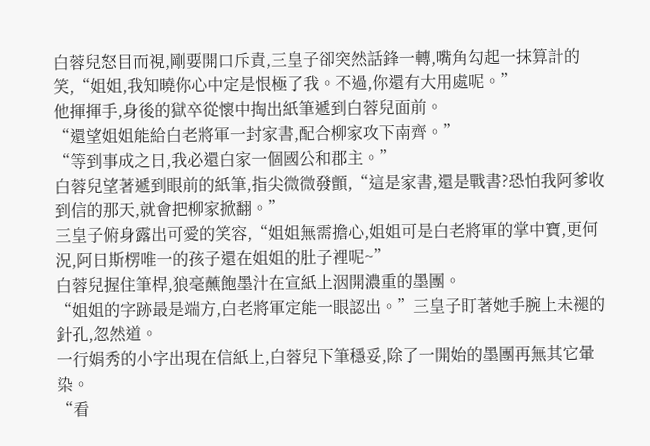白蓉兒怒目而視,剛要開口斥責,三皇子卻突然話鋒一轉,嘴角勾起一抹算計的笑,“姐姐,我知曉你心中定是恨極了我。不過,你還有大用處呢。”
他揮揮手,身後的獄卒從懷中掏出紙筆遞到白蓉兒面前。
“還望姐姐能給白老將軍一封家書,配合柳家攻下南齊。”
“等到事成之日,我必還白家一個國公和郡主。”
白蓉兒望著遞到眼前的紙筆,指尖微微發顫,“這是家書,還是戰書?恐怕我阿爹收到信的那天,就會把柳家掀翻。”
三皇子俯身露出可愛的笑容,“姐姐無需擔心,姐姐可是白老將軍的掌中寶,更何況,阿日斯楞唯一的孩子還在姐姐的肚子裡呢~”
白蓉兒握住筆桿,狼毫蘸飽墨汁在宣紙上洇開濃重的墨團。
“姐姐的字跡最是端方,白老將軍定能一眼認出。”三皇子盯著她手腕上未褪的針孔,忽然道。
一行娟秀的小字出現在信紙上,白蓉兒下筆穩妥,除了一開始的墨團再無其它暈染。
“看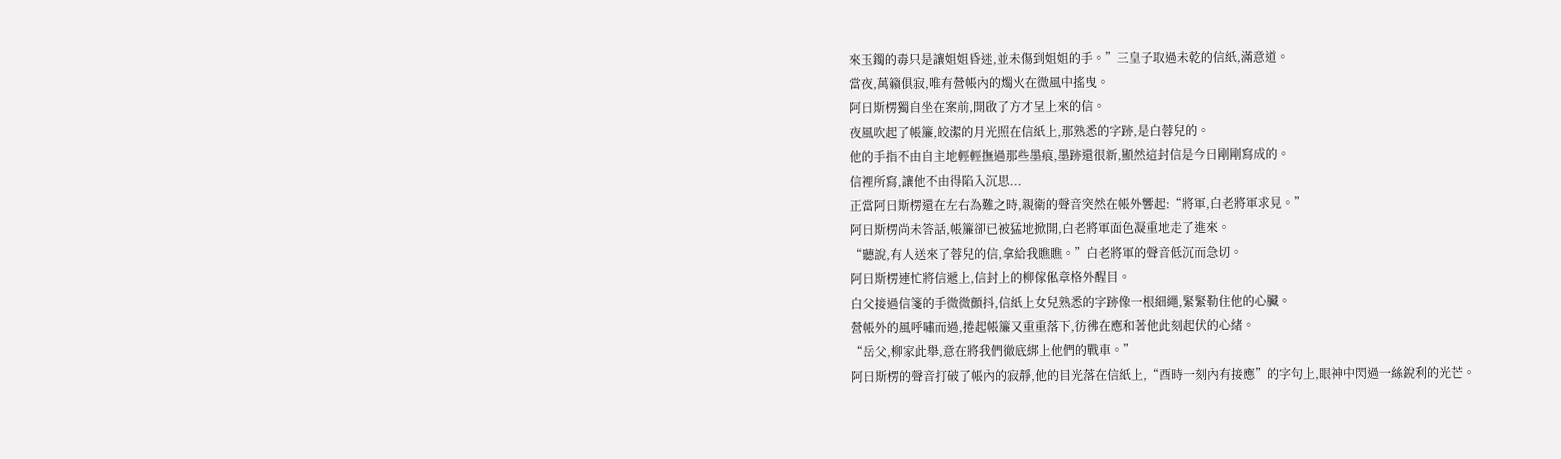來玉鐲的毒只是讓姐姐昏迷,並未傷到姐姐的手。”三皇子取過未乾的信紙,滿意道。
當夜,萬籟俱寂,唯有營帳內的燭火在微風中搖曳。
阿日斯楞獨自坐在案前,開啟了方才呈上來的信。
夜風吹起了帳簾,皎潔的月光照在信紙上,那熟悉的字跡,是白蓉兒的。
他的手指不由自主地輕輕撫過那些墨痕,墨跡還很新,顯然這封信是今日剛剛寫成的。
信裡所寫,讓他不由得陷入沉思...
正當阿日斯楞還在左右為難之時,親衛的聲音突然在帳外響起:“將軍,白老將軍求見。”
阿日斯楞尚未答話,帳簾卻已被猛地掀開,白老將軍面色凝重地走了進來。
“聽說,有人送來了蓉兒的信,拿給我瞧瞧。”白老將軍的聲音低沉而急切。
阿日斯楞連忙將信遞上,信封上的柳傢俬章格外醒目。
白父接過信箋的手微微顫抖,信紙上女兒熟悉的字跡像一根細繩,緊緊勒住他的心臟。
營帳外的風呼嘯而過,捲起帳簾又重重落下,彷彿在應和著他此刻起伏的心緒。
“岳父,柳家此舉,意在將我們徹底綁上他們的戰車。”
阿日斯楞的聲音打破了帳內的寂靜,他的目光落在信紙上,“酉時一刻內有接應”的字句上,眼神中閃過一絲銳利的光芒。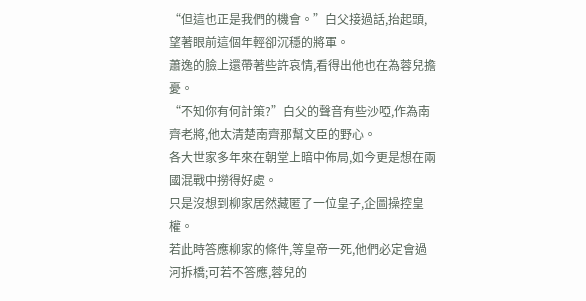“但這也正是我們的機會。”白父接過話,抬起頭,望著眼前這個年輕卻沉穩的將軍。
蕭逸的臉上還帶著些許哀情,看得出他也在為蓉兒擔憂。
“不知你有何計策?”白父的聲音有些沙啞,作為南齊老將,他太清楚南齊那幫文臣的野心。
各大世家多年來在朝堂上暗中佈局,如今更是想在兩國混戰中撈得好處。
只是沒想到柳家居然藏匿了一位皇子,企圖操控皇權。
若此時答應柳家的條件,等皇帝一死,他們必定會過河拆橋;可若不答應,蓉兒的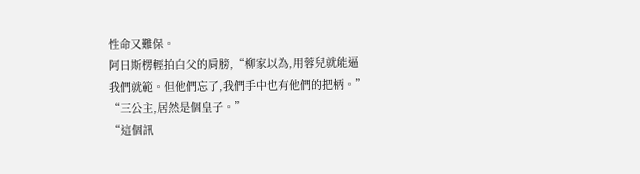性命又難保。
阿日斯楞輕拍白父的肩膀,“柳家以為,用蓉兒就能逼我們就範。但他們忘了,我們手中也有他們的把柄。”
“三公主,居然是個皇子。”
“這個訊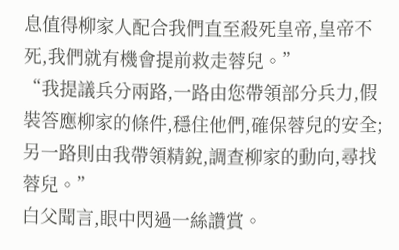息值得柳家人配合我們直至殺死皇帝,皇帝不死,我們就有機會提前救走蓉兒。”
“我提議兵分兩路,一路由您帶領部分兵力,假裝答應柳家的條件,穩住他們,確保蓉兒的安全;另一路則由我帶領精銳,調查柳家的動向,尋找蓉兒。”
白父聞言,眼中閃過一絲讚賞。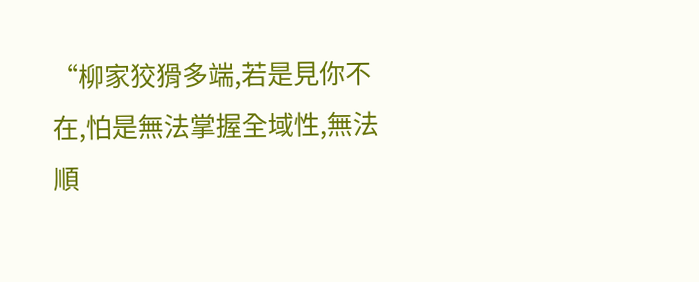“柳家狡猾多端,若是見你不在,怕是無法掌握全域性,無法順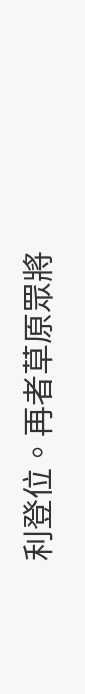利登位。再者草原眾將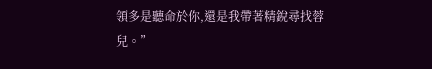領多是聽命於你,還是我帶著精銳尋找蓉兒。”